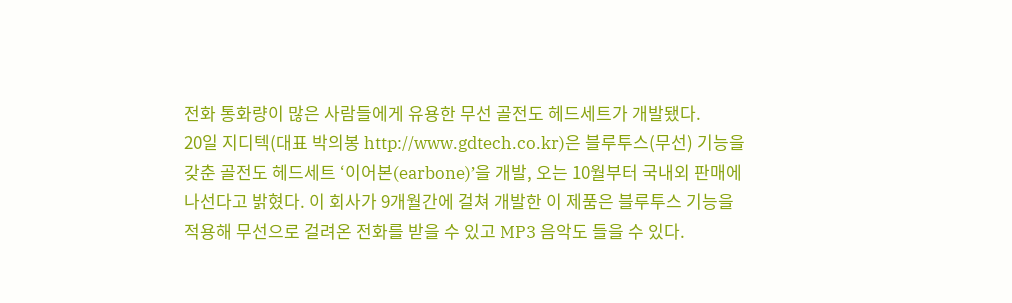전화 통화량이 많은 사람들에게 유용한 무선 골전도 헤드세트가 개발됐다.
20일 지디텍(대표 박의봉 http://www.gdtech.co.kr)은 블루투스(무선) 기능을 갖춘 골전도 헤드세트 ‘이어본(earbone)’을 개발, 오는 10월부터 국내외 판매에 나선다고 밝혔다. 이 회사가 9개월간에 걸쳐 개발한 이 제품은 블루투스 기능을 적용해 무선으로 걸려온 전화를 받을 수 있고 MP3 음악도 들을 수 있다.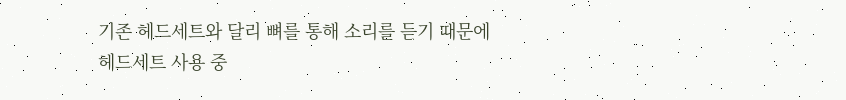기존 헤드세트와 달리 뼈를 통해 소리를 듣기 때문에 헤드세트 사용 중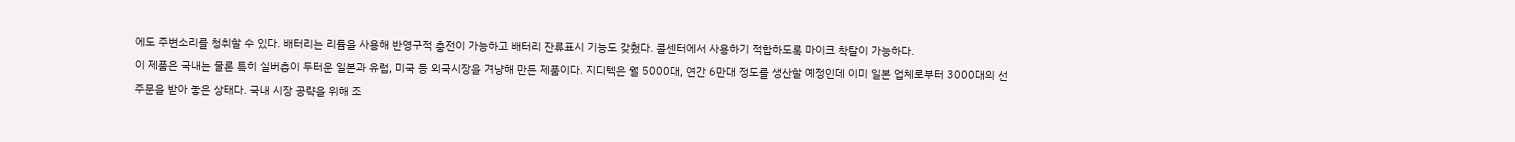에도 주변소리를 청취할 수 있다. 배터리는 리튬을 사용해 반영구적 충전이 가능하고 배터리 잔류표시 기능도 갖췄다. 콜센터에서 사용하기 적합하도록 마이크 착탈이 가능하다.
이 제품은 국내는 물론 특히 실버층이 두터운 일본과 유럽, 미국 등 외국시장을 겨냥해 만든 제품이다. 지디텍은 월 5000대, 연간 6만대 정도를 생산할 예정인데 이미 일본 업체로부터 3000대의 선주문을 받아 놓은 상태다. 국내 시장 공략을 위해 조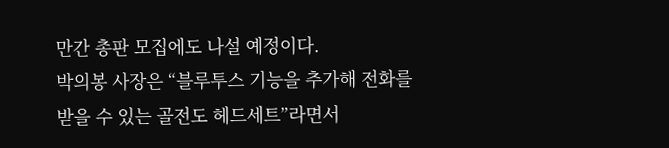만간 총판 모집에도 나설 예정이다.
박의봉 사장은 “블루투스 기능을 추가해 전화를 받을 수 있는 골전도 헤드세트”라면서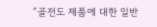“골전도 제품에 대한 일반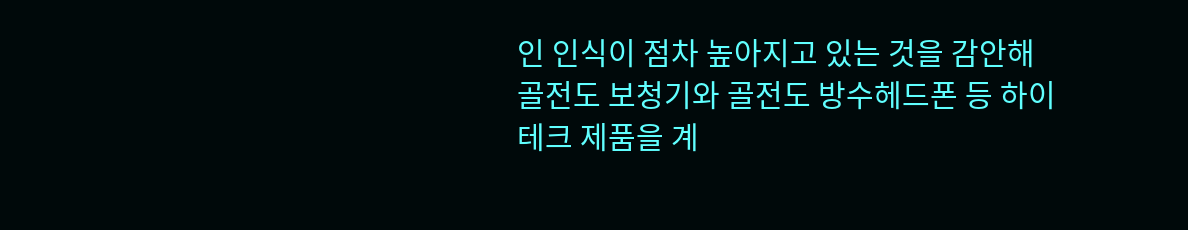인 인식이 점차 높아지고 있는 것을 감안해 골전도 보청기와 골전도 방수헤드폰 등 하이테크 제품을 계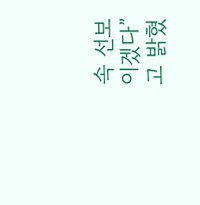속 선보이겠다”고 밝혔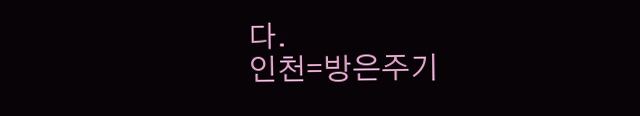다.
인천=방은주기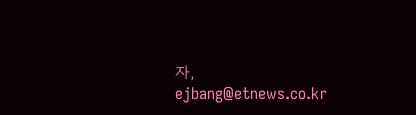자, ejbang@etnews.co.kr